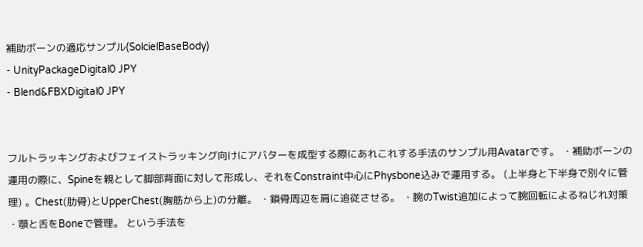補助ボーンの適応サンプル(SolcielBaseBody)
- UnityPackageDigital0 JPY
- Blend&FBXDigital0 JPY


フルトラッキングおよびフェイストラッキング向けにアバターを成型する際にあれこれする手法のサンプル用Avatarです。 ・補助ボーンの運用の際に、Spineを親として脚部背面に対して形成し、それをConstraint中心にPhysbone込みで運用する。 (上半身と下半身で別々に管理) 。Chest(肋骨)とUpperChest(胸筋から上)の分離。 ・鎖骨周辺を肩に追従させる。 ・腕のTwist追加によって腕回転によるねじれ対策 ・顎と舌をBoneで管理。 という手法を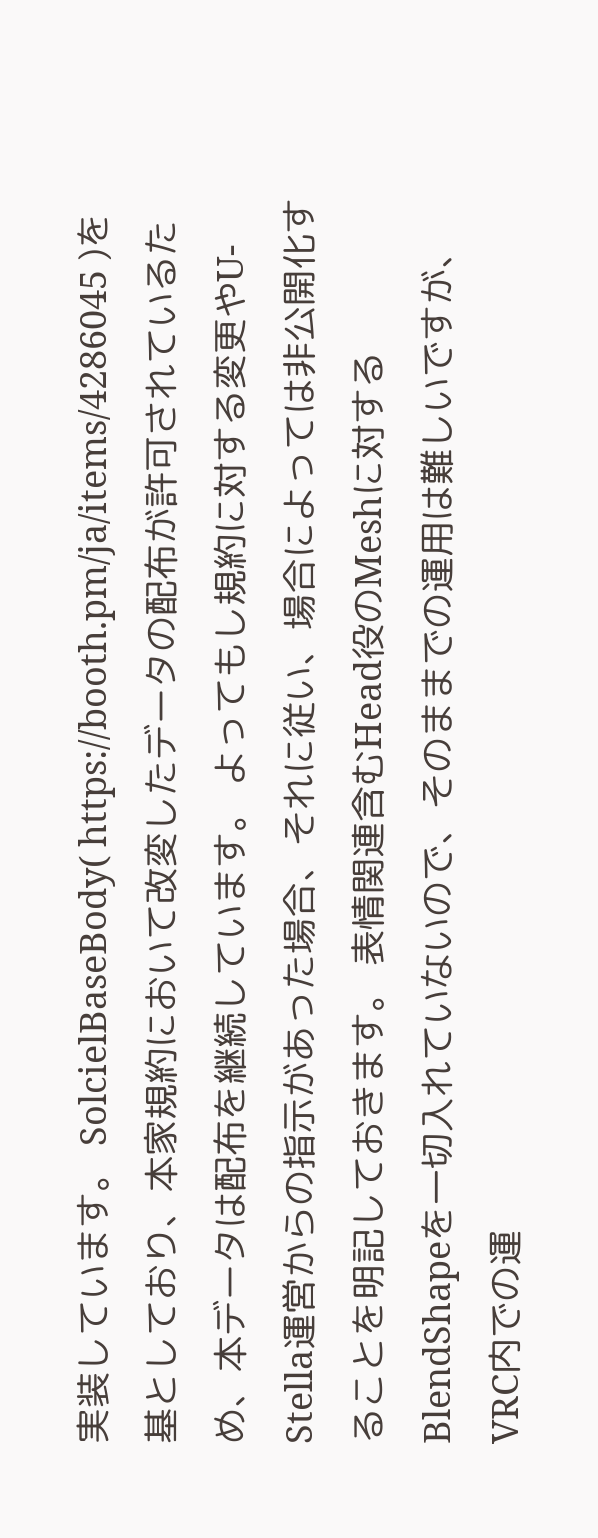実装しています。 SolcielBaseBody( https://booth.pm/ja/items/4286045 )を基としており、本家規約において改変したデータの配布が許可されているため、本データは配布を継続しています。 よってもし規約に対する変更やU-Stella運営からの指示があった場合、それに従い、場合によっては非公開化することを明記しておきます。 表情関連含むHead役のMeshに対するBlendShapeを一切入れていないので、そのままでの運用は難しいですが、VRC内での運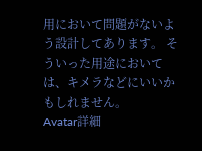用において問題がないよう設計してあります。 そういった用途においては、キメラなどにいいかもしれません。
Avatar詳細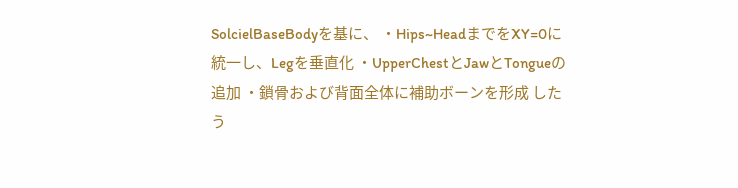SolcielBaseBodyを基に、 ・Hips~HeadまでをXY=0に統一し、Legを垂直化 ・UpperChestとJawとTongueの追加 ・鎖骨および背面全体に補助ボーンを形成 したう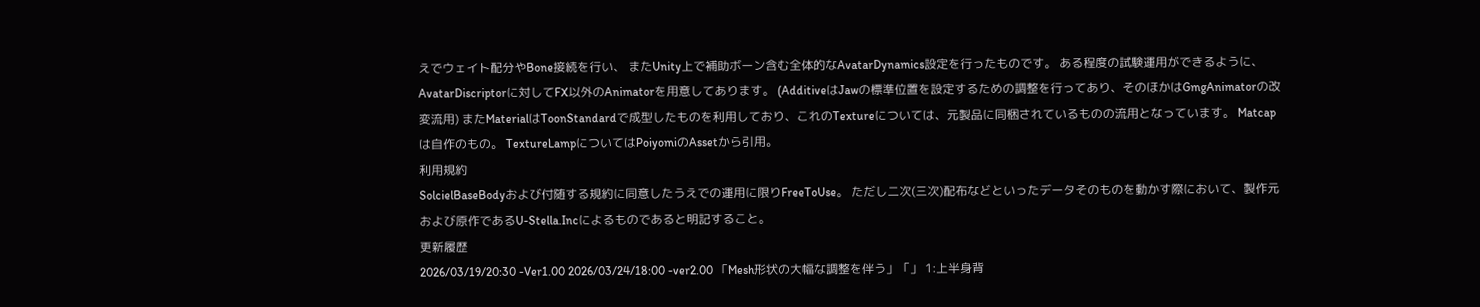えでウェイト配分やBone接続を行い、 またUnity上で補助ボーン含む全体的なAvatarDynamics設定を行ったものです。 ある程度の試験運用ができるように、AvatarDiscriptorに対してFX以外のAnimatorを用意してあります。 (AdditiveはJawの標準位置を設定するための調整を行ってあり、そのほかはGmgAnimatorの改変流用) またMaterialはToonStandardで成型したものを利用しており、これのTextureについては、元製品に同梱されているものの流用となっています。 Matcapは自作のもの。 TextureLampについてはPoiyomiのAssetから引用。
利用規約
SolcielBaseBodyおよび付随する規約に同意したうえでの運用に限りFreeToUse。 ただし二次(三次)配布などといったデータそのものを動かす際において、製作元および原作であるU-Stella.Incによるものであると明記すること。
更新履歴
2026/03/19/20:30 -Ver1.00 2026/03/24/18:00 -ver2.00 「Mesh形状の大幅な調整を伴う」「」 1:上半身背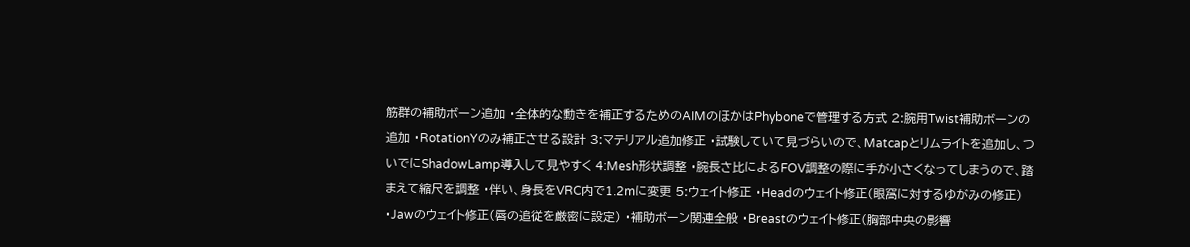筋群の補助ボーン追加 ・全体的な動きを補正するためのAIMのほかはPhyboneで管理する方式 2:腕用Twist補助ボーンの追加 ・RotationYのみ補正させる設計 3:マテリアル追加修正 ・試験していて見づらいので、Matcapとリムライトを追加し、ついでにShadowLamp導入して見やすく 4:Mesh形状調整 ・腕長さ比によるFOV調整の際に手が小さくなってしまうので、踏まえて縮尺を調整 ・伴い、身長をVRC内で1.2mに変更 5:ウェイト修正 ・Headのウェイト修正(眼窩に対するゆがみの修正) ・Jawのウェイト修正(唇の追従を厳密に設定) ・補助ボーン関連全般 ・Breastのウェイト修正(胸部中央の影響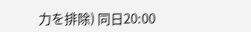力を排除) 同日20:00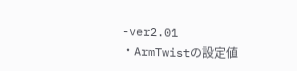-ver2.01 ・ArmTwistの設定値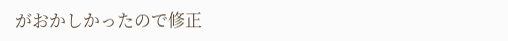がおかしかったので修正